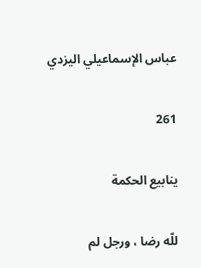عباس الإسماعيلي اليزدي

261

ينابيع الحكمة

للّه رضا ، ورجل لم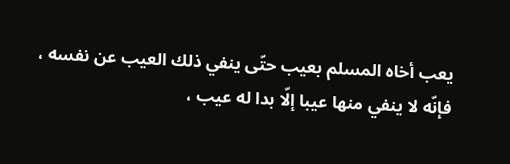يعب أخاه المسلم بعيب حتّى ينفي ذلك العيب عن نفسه ، فإنّه لا ينفي منها عيبا إلّا بدا له عيب ،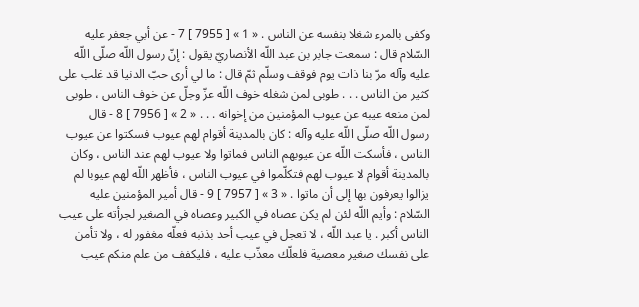وكفى بالمرء شغلا بنفسه عن الناس . « 1 » [ 7955 ] 7 - عن أبي جعفر عليه السّلام قال : سمعت جابر بن عبد اللّه الأنصاريّ يقول : إنّ رسول اللّه صلّى اللّه عليه وآله مرّ بنا ذات يوم فوقف وسلّم ثمّ قال : ما لي أرى حبّ الدنيا قد غلب على كثير من الناس . . . طوبى لمن شغله خوف اللّه عزّ وجلّ عن خوف الناس ، طوبى لمن منعه عيبه عن عيوب المؤمنين من إخوانه . . . « 2 » [ 7956 ] 8 - قال رسول اللّه صلّى اللّه عليه وآله : كان بالمدينة أقوام لهم عيوب فسكتوا عن عيوب الناس ، فأسكت اللّه عن عيوبهم الناس فماتوا ولا عيوب لهم عند الناس ، وكان بالمدينة أقوام لا عيوب لهم فتكلّموا في عيوب الناس ، فأظهر اللّه لهم عيوبا لم يزالوا يعرفون بها إلى أن ماتوا . « 3 » [ 7957 ] 9 - قال أمير المؤمنين عليه السّلام : وأيم اللّه لئن لم يكن عصاه في الكبير وعصاه في الصغير لجرأته على عيب الناس أكبر . يا عبد اللّه ، لا تعجل في عيب أحد بذنبه فعلّه مغفور له ، ولا تأمن على نفسك صغير معصية فلعلّك معذّب عليه ، فليكفف من علم منكم عيب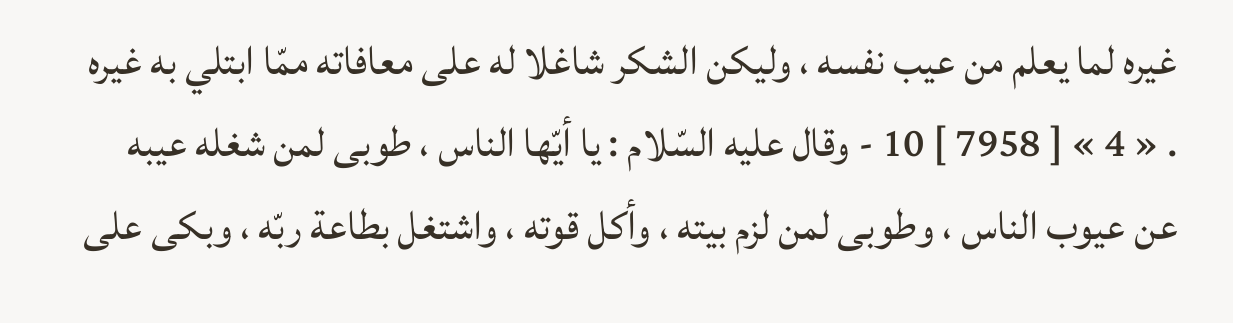غيره لما يعلم من عيب نفسه ، وليكن الشكر شاغلا له على معافاته ممّا ابتلي به غيره . « 4 » [ 7958 ] 10 - وقال عليه السّلام : يا أيّها الناس ، طوبى لمن شغله عيبه عن عيوب الناس ، وطوبى لمن لزم بيته ، وأكل قوته ، واشتغل بطاعة ربّه ، وبكى على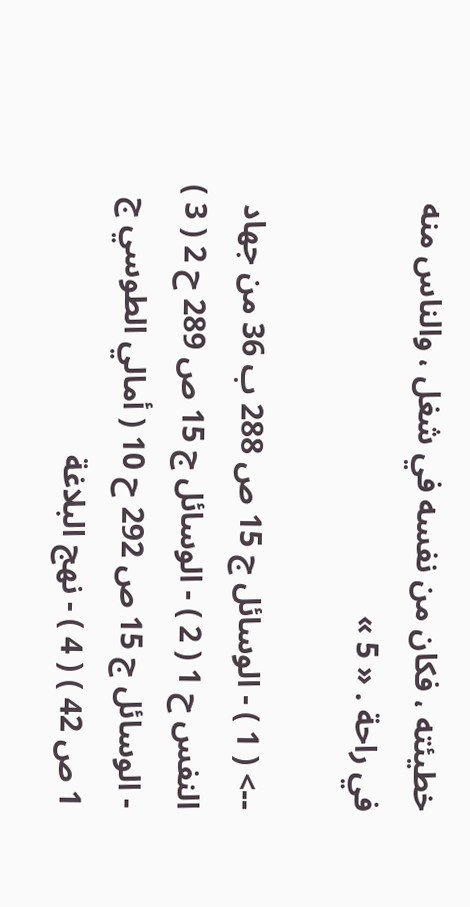خطيئته ، فكان من نفسه في شغل ، والناس منه في راحة . « 5 »

--> ( 1 ) - الوسائل ج 15 ص 288 ب 36 من جهاد النفس ح 1 ( 2 ) - الوسائل ج 15 ص 289 ح 2 ( 3 ) - الوسائل ج 15 ص 292 ح 10 ( أمالي الطوسي ج 1 ص 42 ) ( 4 ) - نهج البلاغة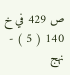ص 429 في خ 140 ( 5 ) - نهج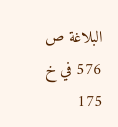البلاغة ص 576 في خ 175